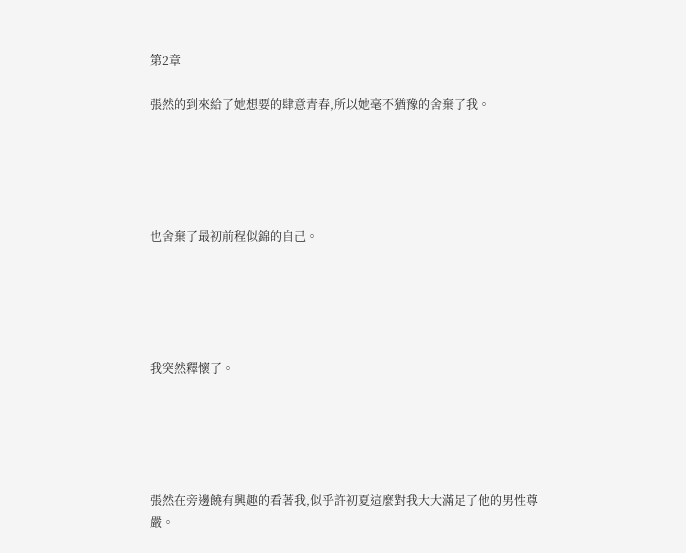第2章

張然的到來給了她想要的肆意青春,所以她毫不猶豫的舍棄了我。





也舍棄了最初前程似錦的自己。





我突然釋懷了。





張然在旁邊饒有興趣的看著我,似乎許初夏這麼對我大大滿足了他的男性尊嚴。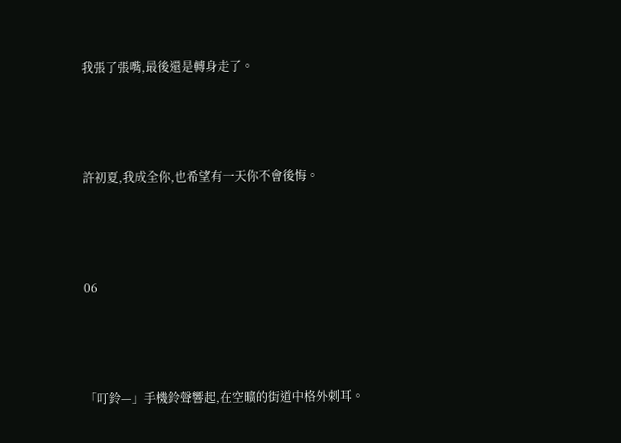我張了張嘴,最後還是轉身走了。





許初夏,我成全你,也希望有一天你不會後悔。





06





「叮鈴—」手機鈴聲響起,在空曠的街道中格外刺耳。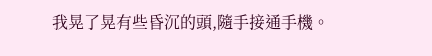我晃了晃有些昏沉的頭,隨手接通手機。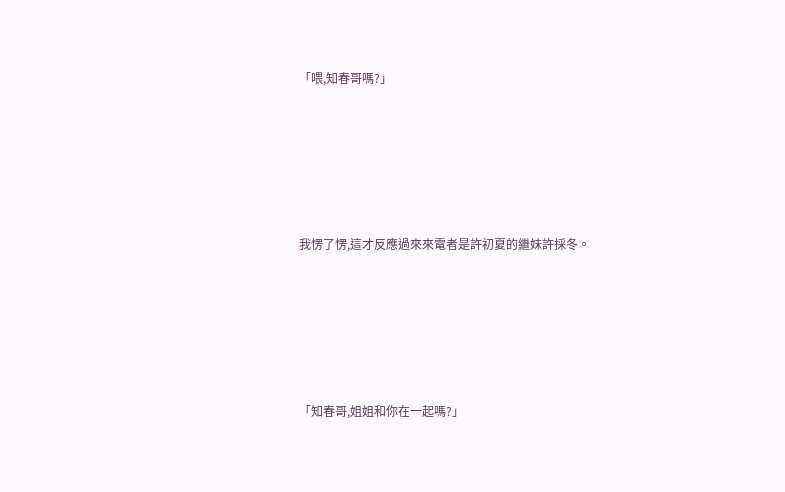「喂,知春哥嗎?」





我愣了愣,這才反應過來來電者是許初夏的繼妹許採冬。





「知春哥,姐姐和你在一起嗎?」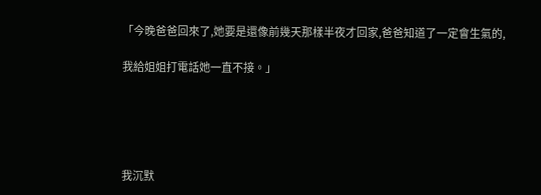「今晚爸爸回來了,她要是還像前幾天那樣半夜才回家,爸爸知道了一定會生氣的,

我給姐姐打電話她一直不接。」





我沉默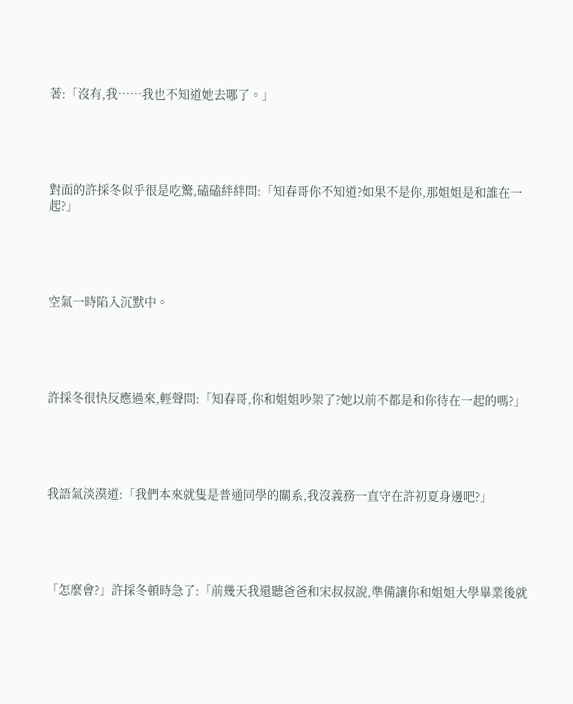著:「沒有,我……我也不知道她去哪了。」





對面的許採冬似乎很是吃驚,磕磕絆絆問:「知春哥你不知道?如果不是你,那姐姐是和誰在一起?」





空氣一時陷入沉默中。





許採冬很快反應過來,輕聲問:「知春哥,你和姐姐吵架了?她以前不都是和你待在一起的嗎?」





我語氣淡漠道:「我們本來就隻是普通同學的關系,我沒義務一直守在許初夏身邊吧?」





「怎麼會?」許採冬頓時急了:「前幾天我還聽爸爸和宋叔叔說,準備讓你和姐姐大學畢業後就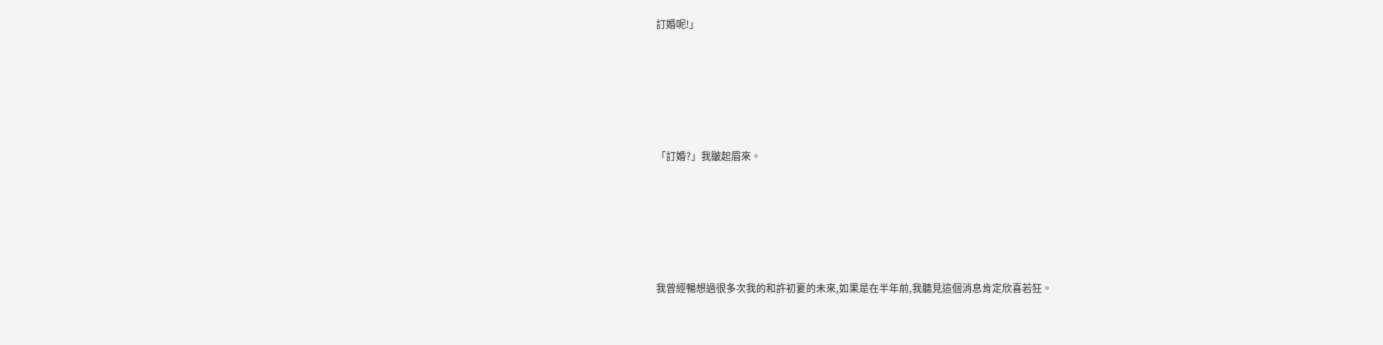訂婚呢!」





「訂婚?」我皺起眉來。





我曾經暢想過很多次我的和許初夏的未來,如果是在半年前,我聽見這個消息肯定欣喜若狂。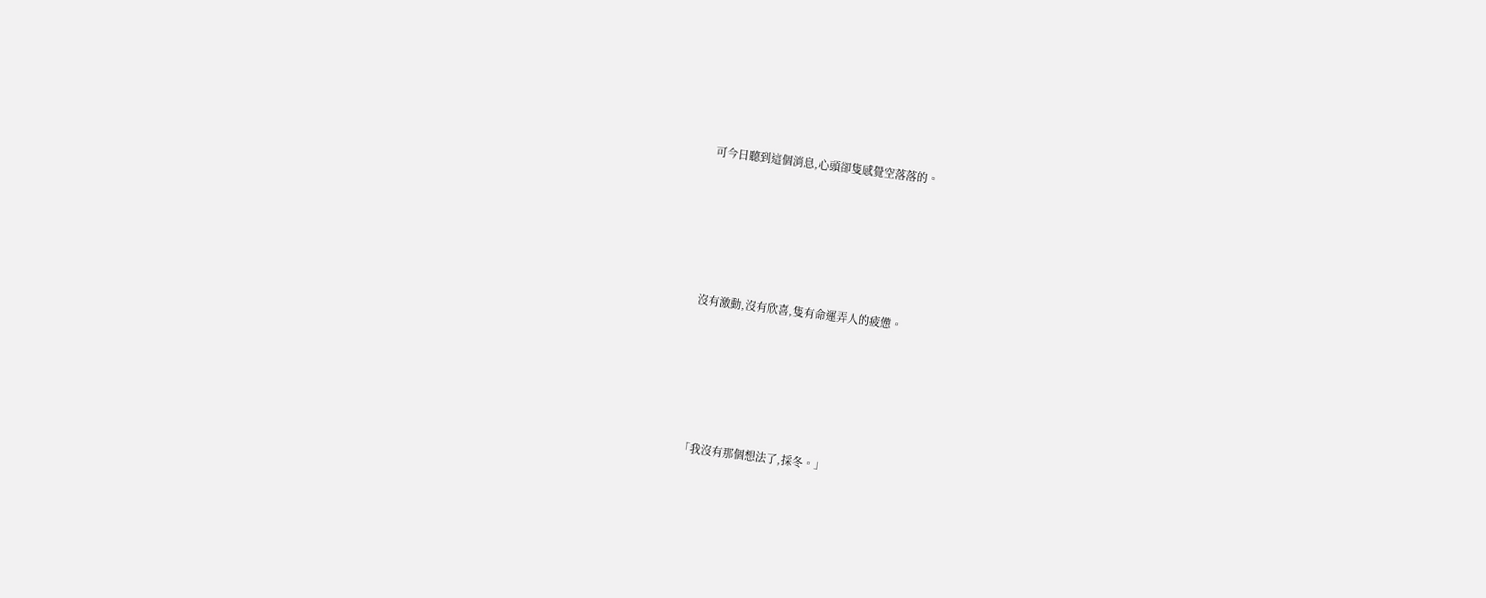可今日聽到這個消息,心頭卻隻感覺空落落的。





沒有激動,沒有欣喜,隻有命運弄人的疲憊。





「我沒有那個想法了,採冬。」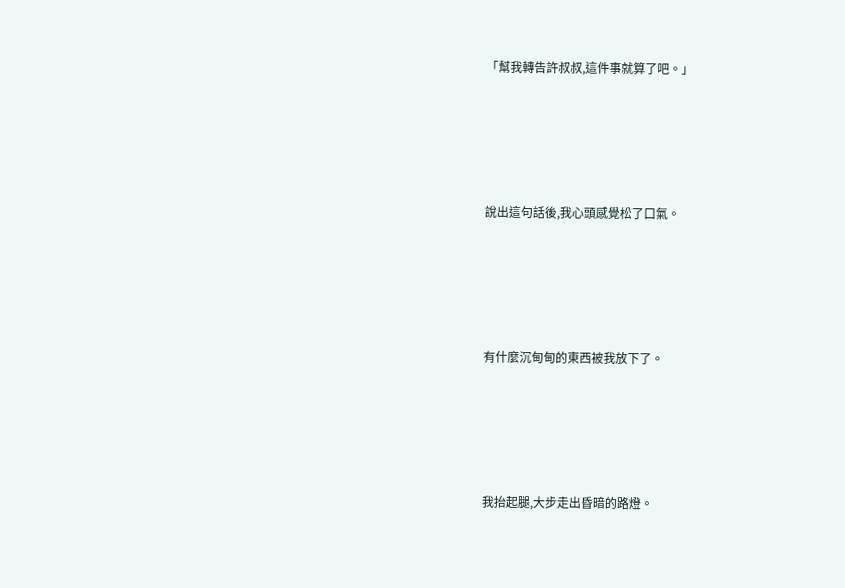「幫我轉告許叔叔,這件事就算了吧。」





說出這句話後,我心頭感覺松了口氣。





有什麼沉甸甸的東西被我放下了。





我抬起腿,大步走出昏暗的路燈。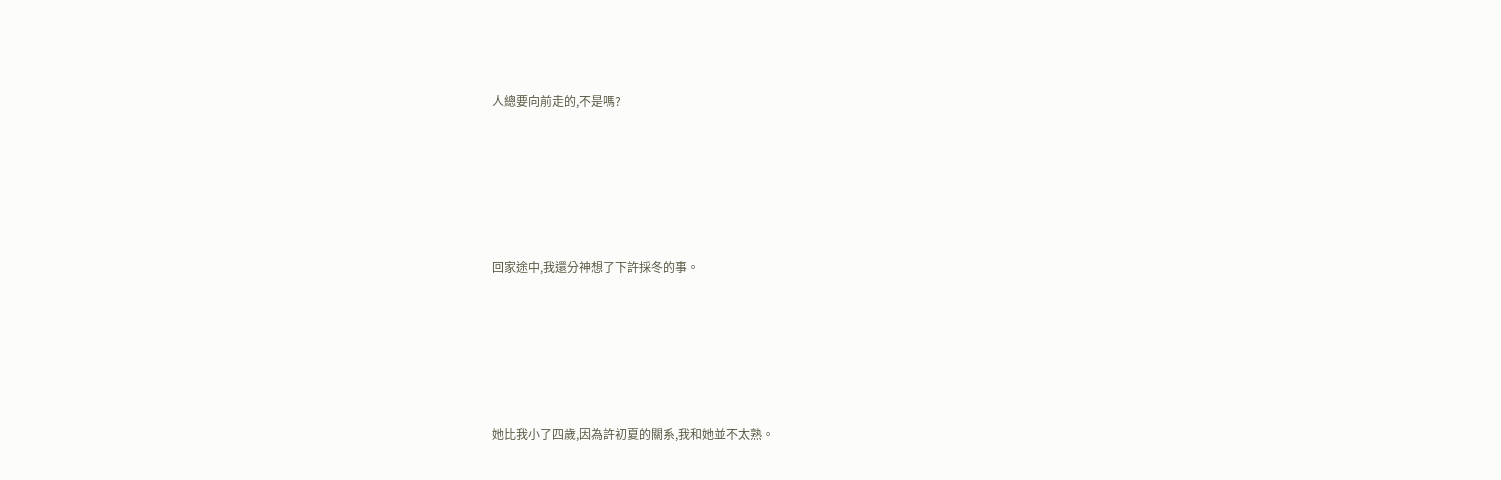人總要向前走的,不是嗎?





回家途中,我還分神想了下許採冬的事。





她比我小了四歲,因為許初夏的關系,我和她並不太熟。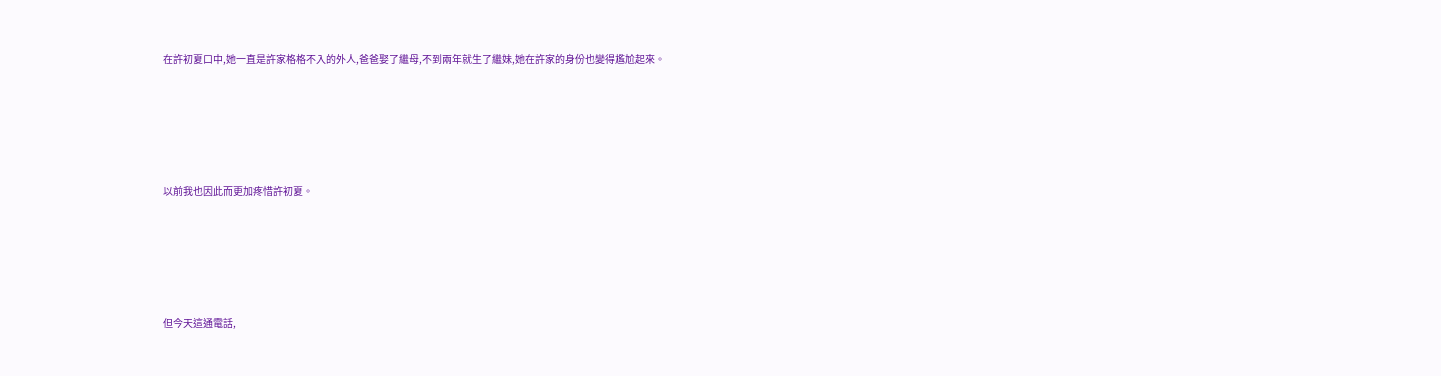在許初夏口中,她一直是許家格格不入的外人,爸爸娶了繼母,不到兩年就生了繼妹,她在許家的身份也變得尷尬起來。





以前我也因此而更加疼惜許初夏。





但今天這通電話,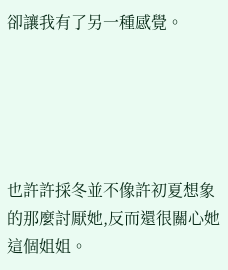卻讓我有了另一種感覺。





也許許採冬並不像許初夏想象的那麼討厭她,反而還很關心她這個姐姐。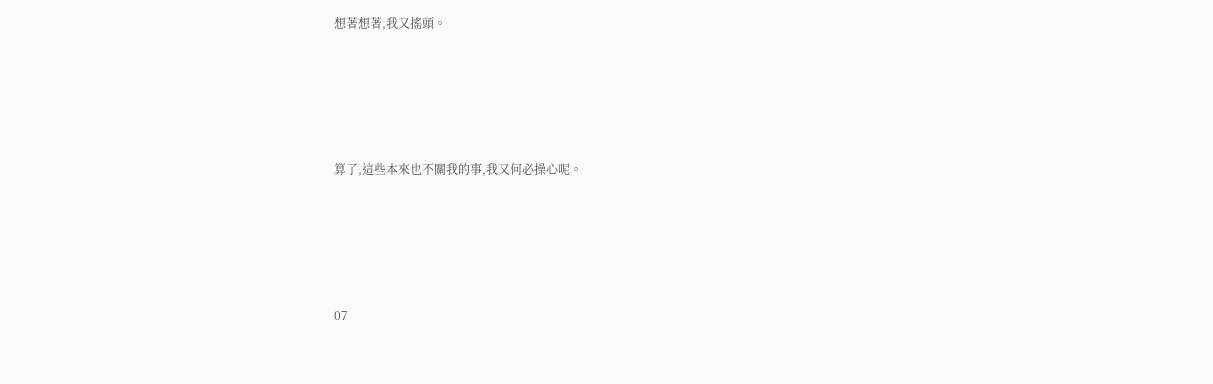想著想著,我又搖頭。





算了,這些本來也不關我的事,我又何必操心呢。





07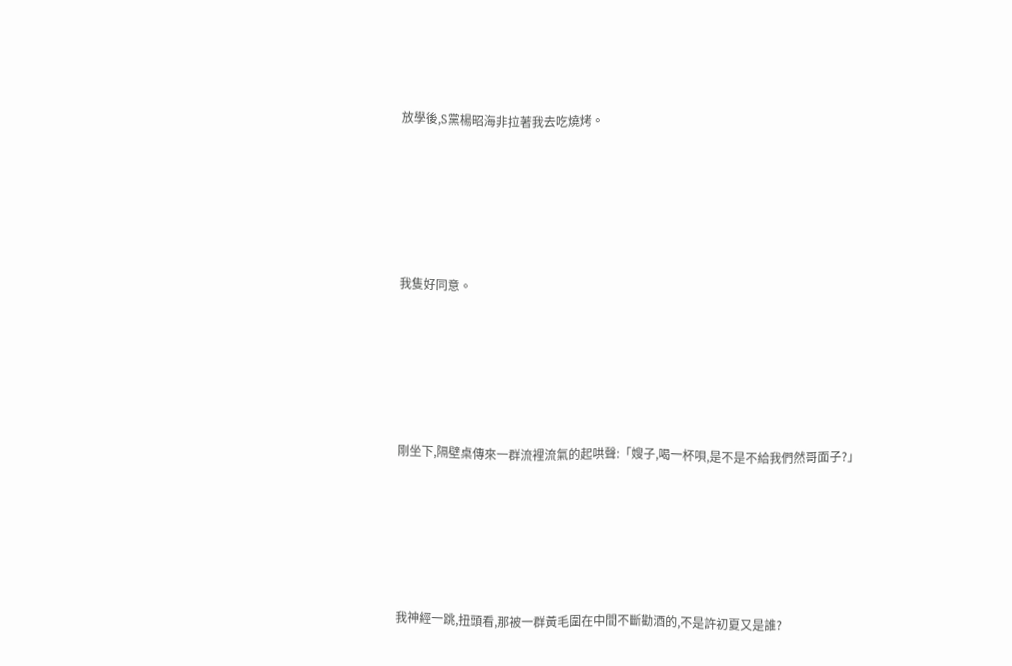放學後,S黨楊昭海非拉著我去吃燒烤。





我隻好同意。





剛坐下,隔壁桌傳來一群流裡流氣的起哄聲:「嫂子,喝一杯唄,是不是不給我們然哥面子?」





我神經一跳,扭頭看,那被一群黃毛圍在中間不斷勸酒的,不是許初夏又是誰?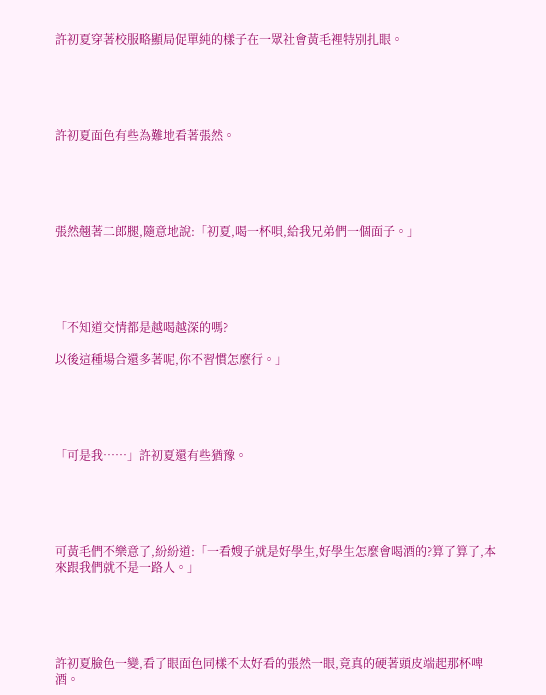許初夏穿著校服略顯局促單純的樣子在一眾社會黃毛裡特別扎眼。





許初夏面色有些為難地看著張然。





張然翹著二郎腿,隨意地說:「初夏,喝一杯唄,給我兄弟們一個面子。」





「不知道交情都是越喝越深的嗎?

以後這種場合還多著呢,你不習慣怎麼行。」





「可是我……」許初夏還有些猶豫。





可黃毛們不樂意了,紛紛道:「一看嫂子就是好學生,好學生怎麼會喝酒的?算了算了,本來跟我們就不是一路人。」





許初夏臉色一變,看了眼面色同樣不太好看的張然一眼,竟真的硬著頭皮端起那杯啤酒。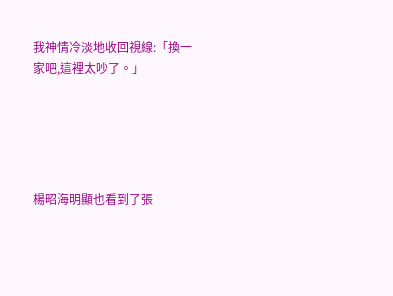我神情冷淡地收回視線:「換一家吧,這裡太吵了。」





楊昭海明顯也看到了張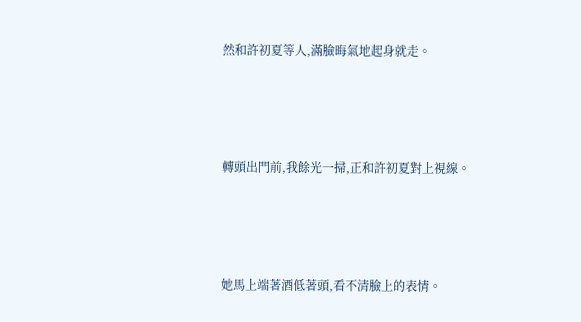然和許初夏等人,滿臉晦氣地起身就走。





轉頭出門前,我餘光一掃,正和許初夏對上視線。





她馬上端著酒低著頭,看不清臉上的表情。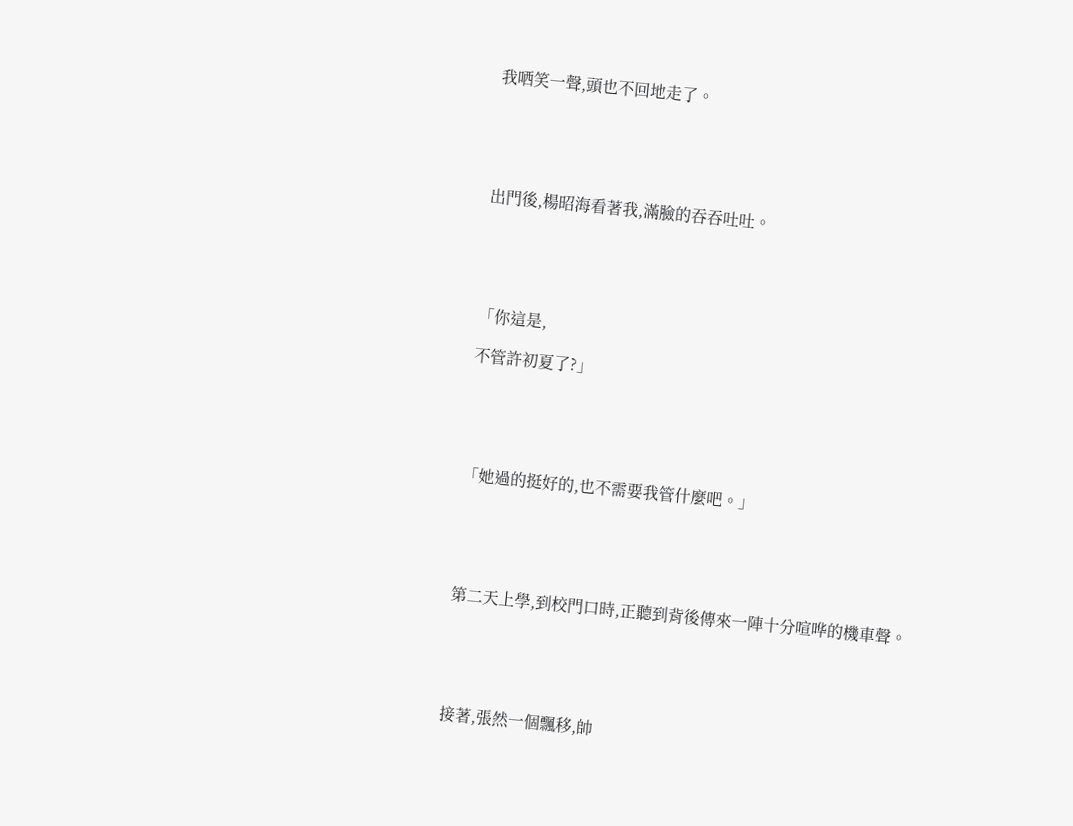我哂笑一聲,頭也不回地走了。





出門後,楊昭海看著我,滿臉的吞吞吐吐。





「你這是,

不管許初夏了?」





「她過的挺好的,也不需要我管什麼吧。」





第二天上學,到校門口時,正聽到背後傳來一陣十分喧哗的機車聲。





接著,張然一個飄移,帥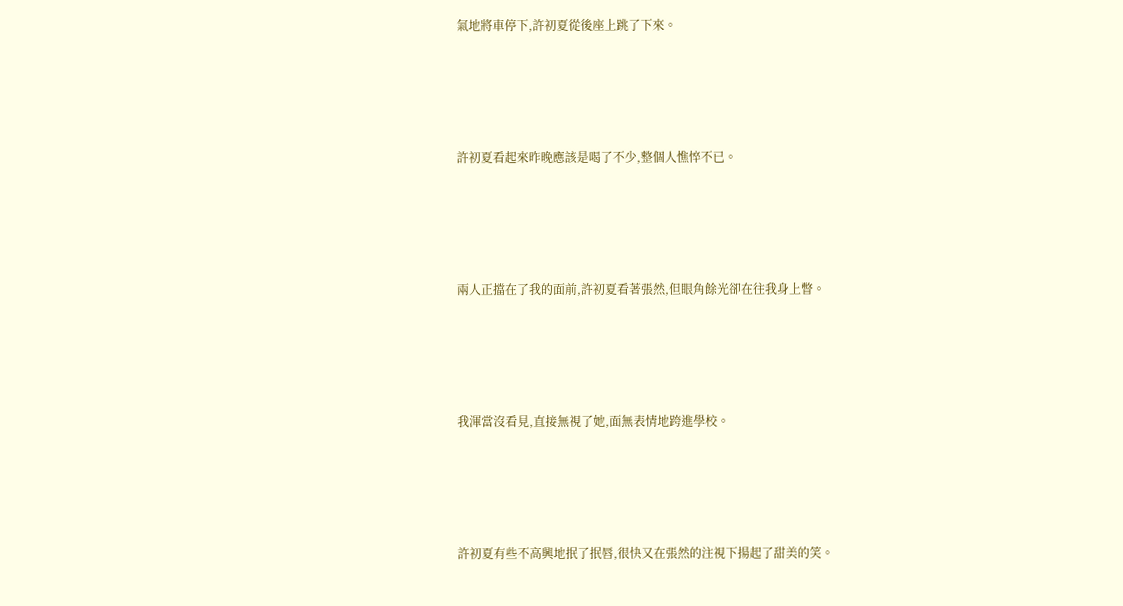氣地將車停下,許初夏從後座上跳了下來。





許初夏看起來昨晚應該是喝了不少,整個人憔悴不已。





兩人正擋在了我的面前,許初夏看著張然,但眼角餘光卻在往我身上瞥。





我渾當沒看見,直接無視了她,面無表情地跨進學校。





許初夏有些不高興地抿了抿唇,很快又在張然的注視下揚起了甜美的笑。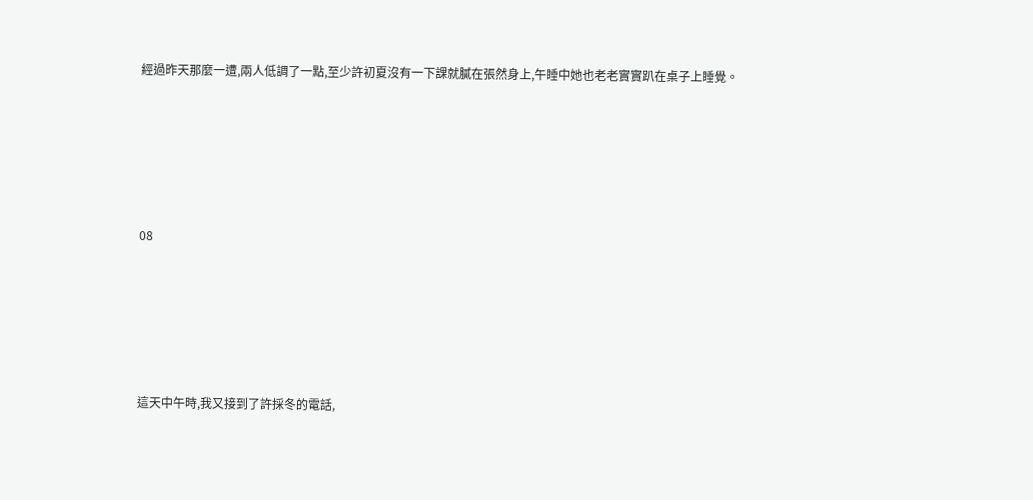經過昨天那麼一遭,兩人低調了一點,至少許初夏沒有一下課就膩在張然身上,午睡中她也老老實實趴在桌子上睡覺。





08





這天中午時,我又接到了許採冬的電話,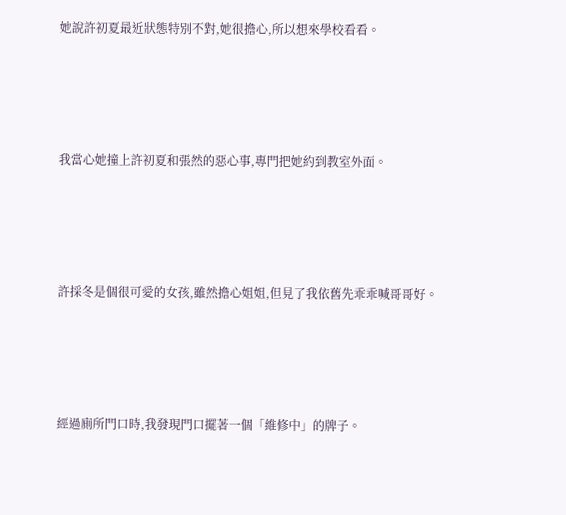她說許初夏最近狀態特別不對,她很擔心,所以想來學校看看。





我當心她撞上許初夏和張然的惡心事,專門把她約到教室外面。





許採冬是個很可愛的女孩,雖然擔心姐姐,但見了我依舊先乖乖喊哥哥好。





經過廁所門口時,我發現門口擺著一個「維修中」的牌子。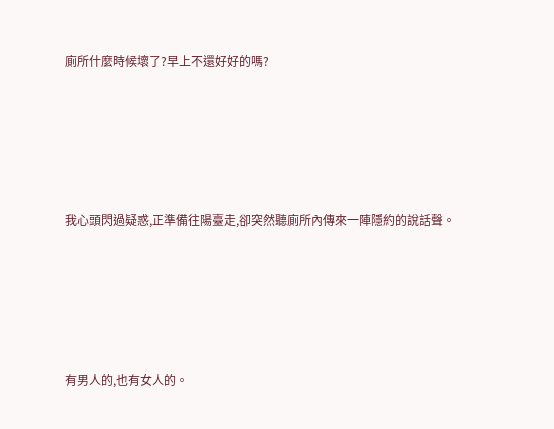廁所什麼時候壞了?早上不還好好的嗎?





我心頭閃過疑惑,正準備往陽臺走,卻突然聽廁所內傳來一陣隱約的說話聲。





有男人的,也有女人的。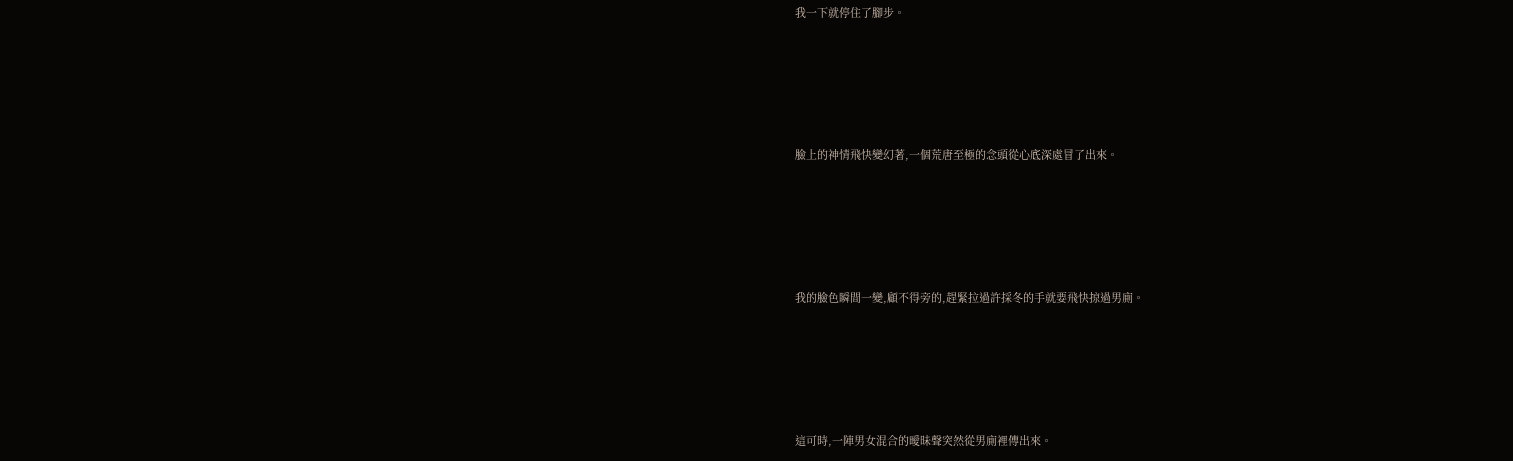我一下就停住了腳步。





臉上的神情飛快變幻著,一個荒唐至極的念頭從心底深處冒了出來。





我的臉色瞬間一變,顧不得旁的,趕緊拉過許採冬的手就要飛快掠過男廁。





這可時,一陣男女混合的曖昧聲突然從男廁裡傳出來。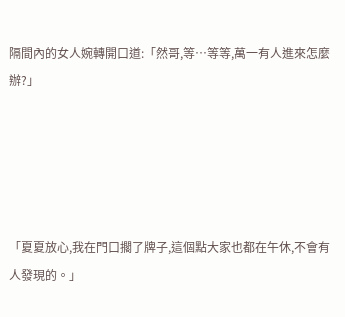隔間內的女人婉轉開口道:「然哥,等…等等,萬一有人進來怎麼辦?」





「夏夏放心,我在門口擱了牌子,這個點大家也都在午休,不會有人發現的。」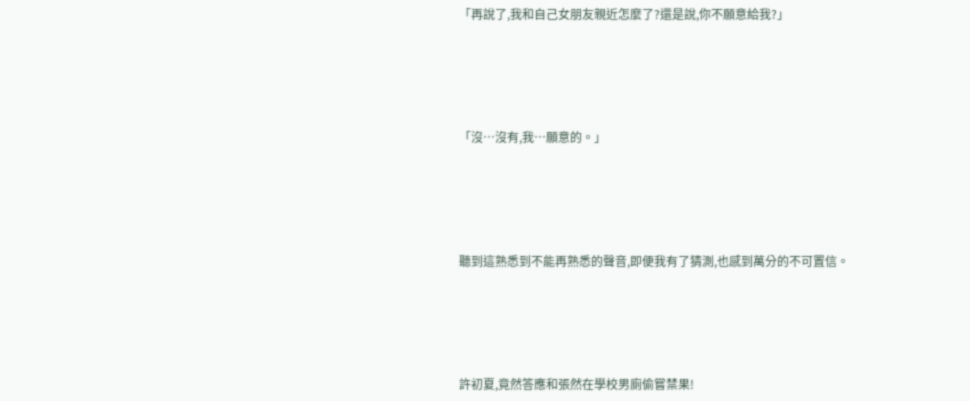「再說了,我和自己女朋友親近怎麼了?還是說,你不願意給我?」





「沒…沒有,我…願意的。」





聽到這熟悉到不能再熟悉的聲音,即便我有了猜測,也感到萬分的不可置信。





許初夏,竟然答應和張然在學校男廁偷嘗禁果!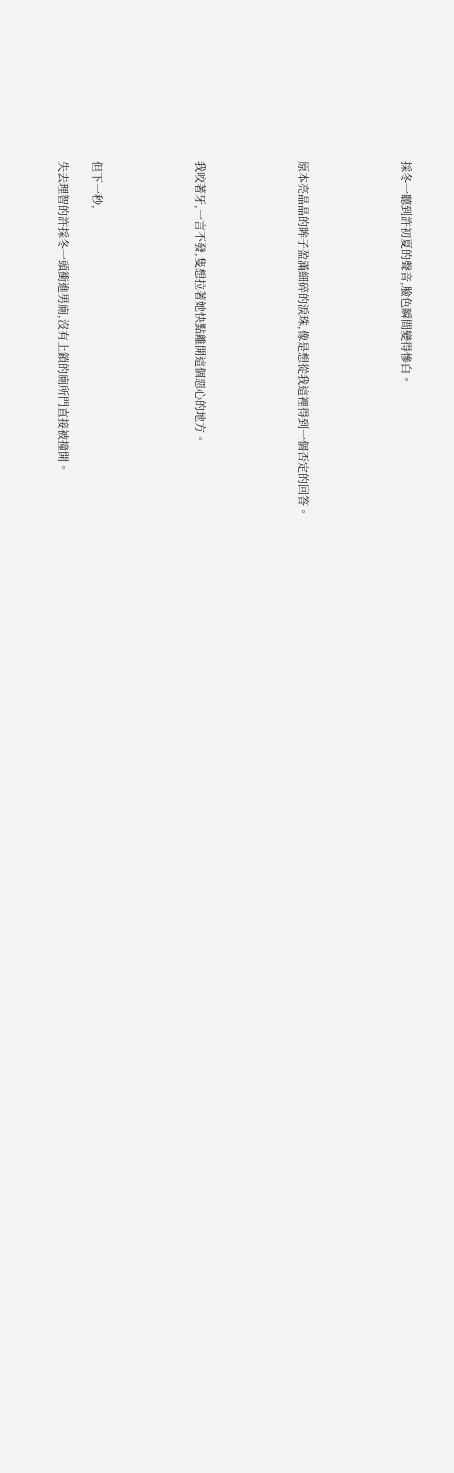採冬一聽到許初夏的聲音,臉色瞬間變得慘白。





原本亮晶晶的眸子盈滿細碎的淚珠,像是想從我這裡得到一個否定的回答。





我咬著牙,一言不發,隻想拉著她快點離開這個惡心的地方。





但下一秒,

失去理智的許採冬一頭衝進男廁,沒有上鎖的廁所門直接被撞開。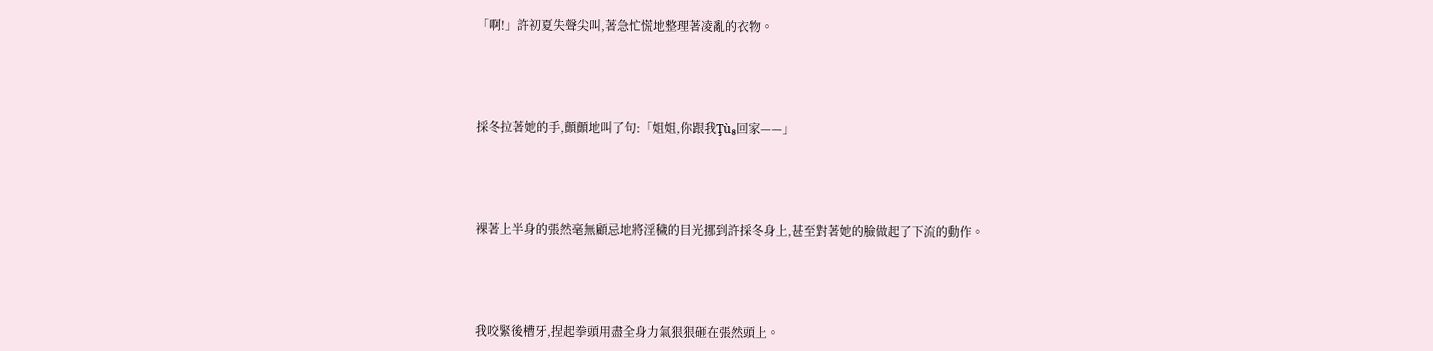「啊!」許初夏失聲尖叫,著急忙慌地整理著凌亂的衣物。





採冬拉著她的手,顫顫地叫了句:「姐姐,你跟我Ţù₈回家——」





裸著上半身的張然毫無顧忌地將淫穢的目光挪到許採冬身上,甚至對著她的臉做起了下流的動作。





我咬緊後槽牙,捏起拳頭用盡全身力氣狠狠砸在張然頭上。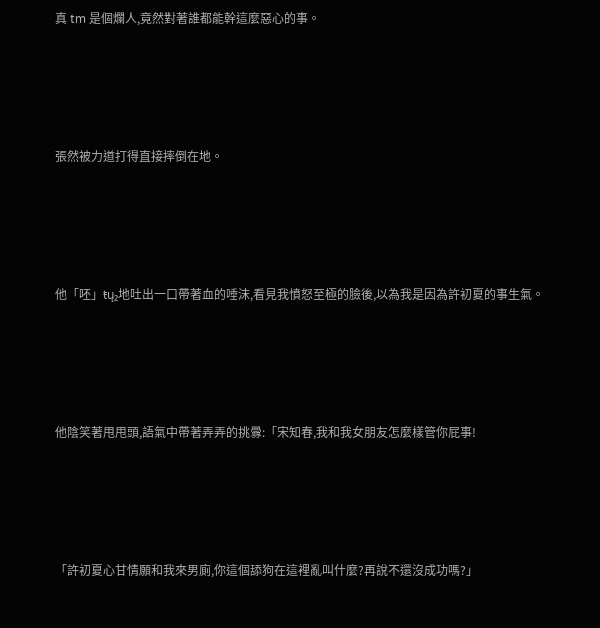真 tm 是個爛人,竟然對著誰都能幹這麼惡心的事。





張然被力道打得直接摔倒在地。





他「呸」ŧų₂地吐出一口帶著血的唾沫,看見我憤怒至極的臉後,以為我是因為許初夏的事生氣。





他陰笑著甩甩頭,語氣中帶著弄弄的挑釁:「宋知春,我和我女朋友怎麼樣管你屁事!





「許初夏心甘情願和我來男廁,你這個舔狗在這裡亂叫什麼?再說不還沒成功嗎?」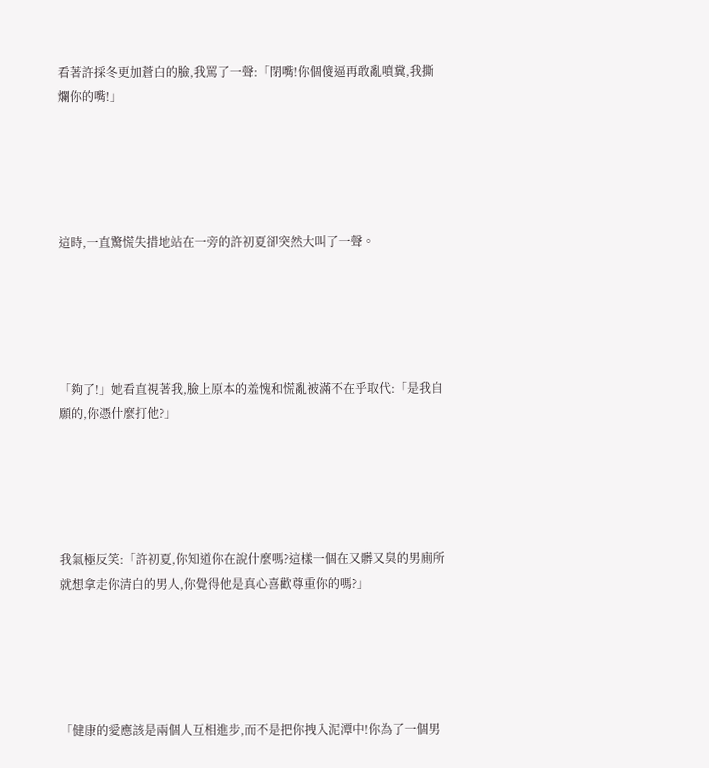看著許採冬更加蒼白的臉,我罵了一聲:「閉嘴!你個傻逼再敢亂噴糞,我撕爛你的嘴!」





這時,一直驚慌失措地站在一旁的許初夏卻突然大叫了一聲。





「夠了!」她看直視著我,臉上原本的羞愧和慌亂被滿不在乎取代:「是我自願的,你憑什麼打他?」





我氣極反笑:「許初夏,你知道你在說什麼嗎?這樣一個在又髒又臭的男廁所就想拿走你清白的男人,你覺得他是真心喜歡尊重你的嗎?」





「健康的愛應該是兩個人互相進步,而不是把你拽入泥潭中!你為了一個男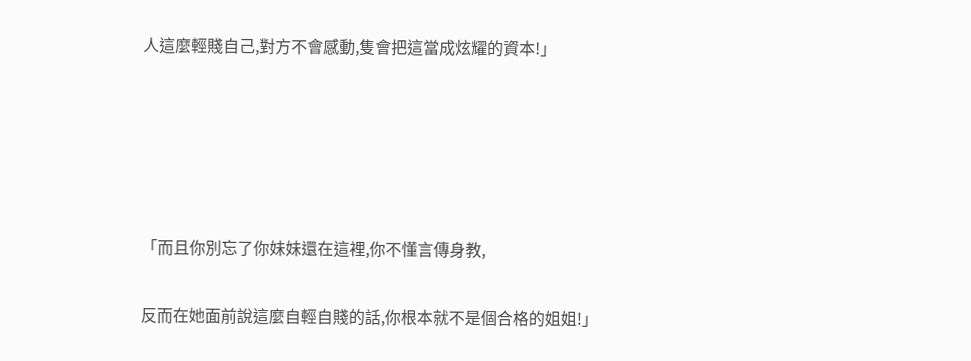人這麼輕賤自己,對方不會感動,隻會把這當成炫耀的資本!」





「而且你別忘了你妹妹還在這裡,你不懂言傳身教,

反而在她面前說這麼自輕自賤的話,你根本就不是個合格的姐姐!」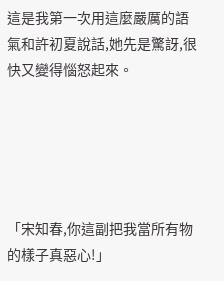這是我第一次用這麼嚴厲的語氣和許初夏說話,她先是驚訝,很快又變得惱怒起來。





「宋知春,你這副把我當所有物的樣子真惡心!」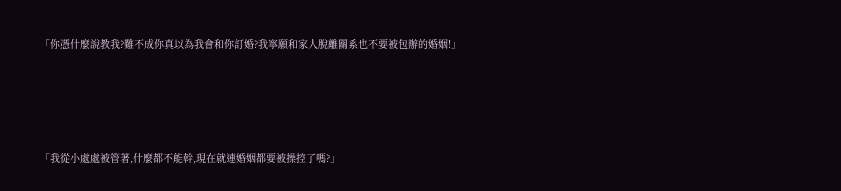「你憑什麼說教我?難不成你真以為我會和你訂婚?我寧願和家人脫離關系也不要被包辦的婚姻!」





「我從小處處被管著,什麼都不能幹,現在就連婚姻都要被操控了嗎?」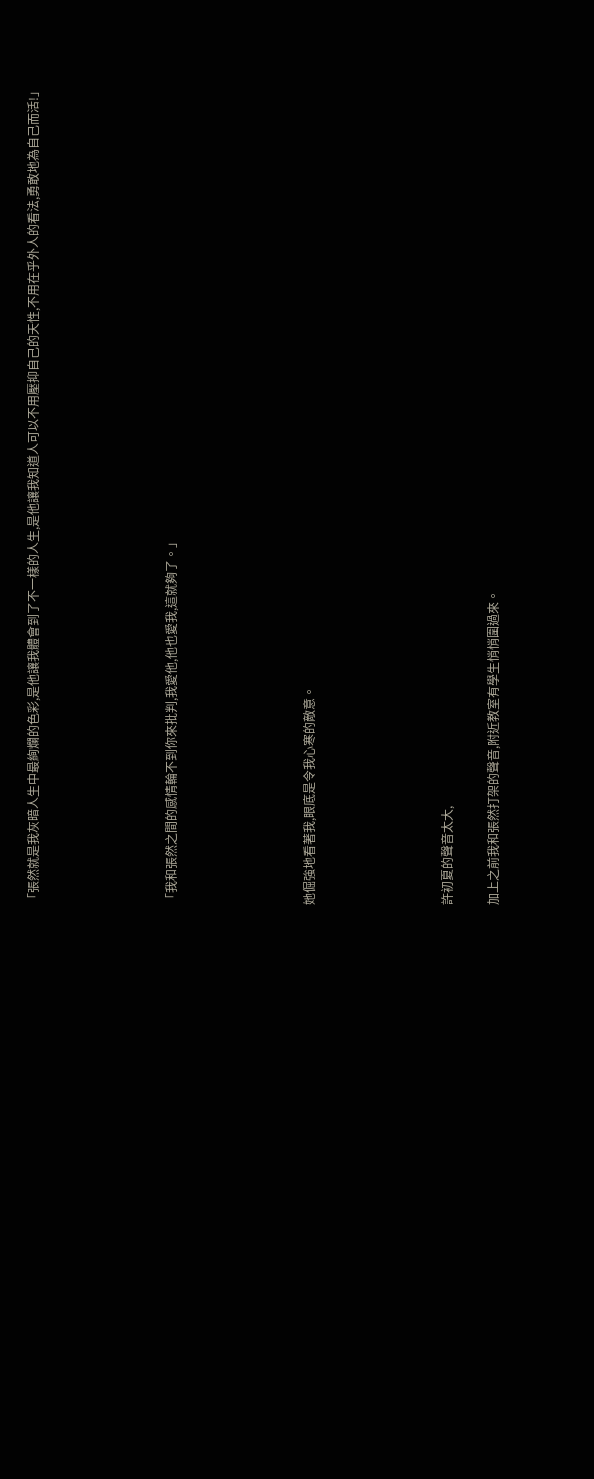「張然就是我灰暗人生中最絢爛的色彩,是他讓我體會到了不一樣的人生,是他讓我知道人可以不用壓抑自己的天性,不用在乎外人的看法,勇敢地為自己而活!」





「我和張然之間的感情輪不到你來批判,我愛他,他也愛我,這就夠了。」





她倔強地看著我,眼底是令我心寒的敵意。





許初夏的聲音太大,

加上之前我和張然打架的聲音,附近教室有學生悄悄圍過來。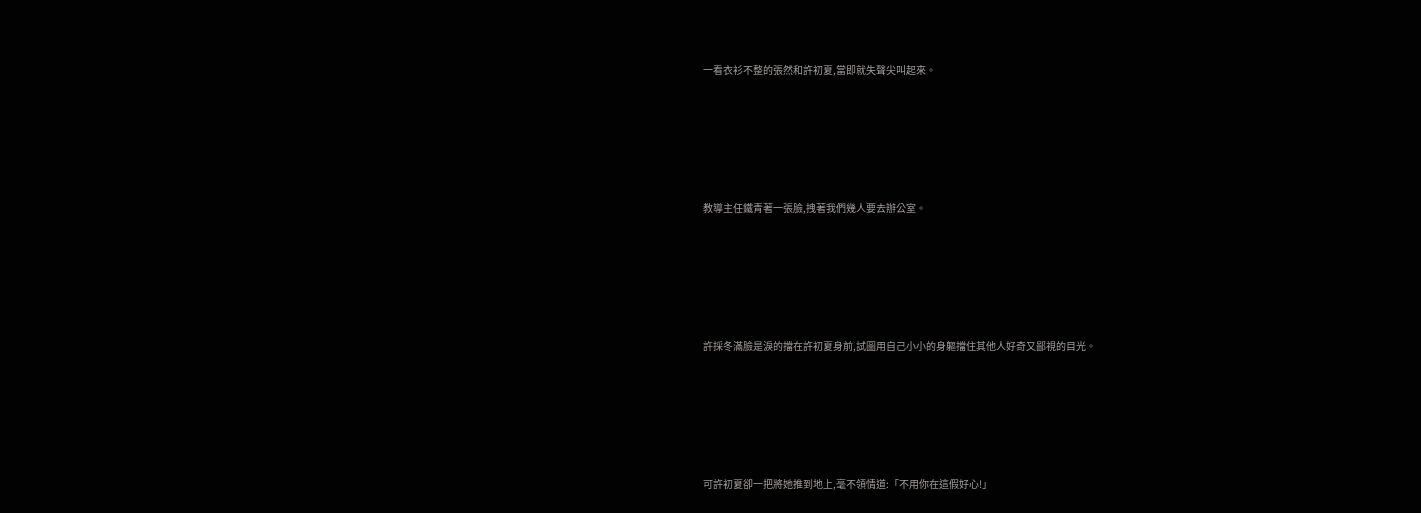一看衣衫不整的張然和許初夏,當即就失聲尖叫起來。





教導主任鐵青著一張臉,拽著我們幾人要去辦公室。





許採冬滿臉是淚的擋在許初夏身前,試圖用自己小小的身軀擋住其他人好奇又鄙視的目光。





可許初夏卻一把將她推到地上,毫不領情道:「不用你在這假好心!」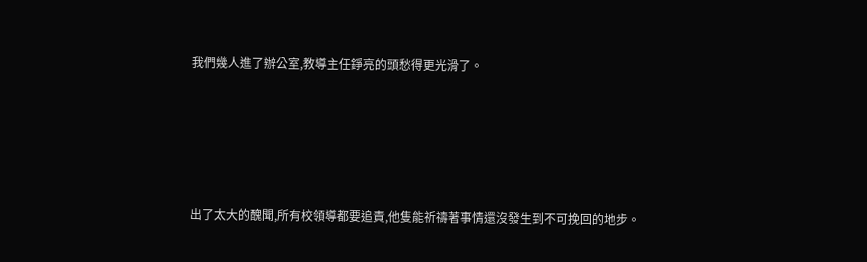我們幾人進了辦公室,教導主任錚亮的頭愁得更光滑了。





出了太大的醜聞,所有校領導都要追責,他隻能祈禱著事情還沒發生到不可挽回的地步。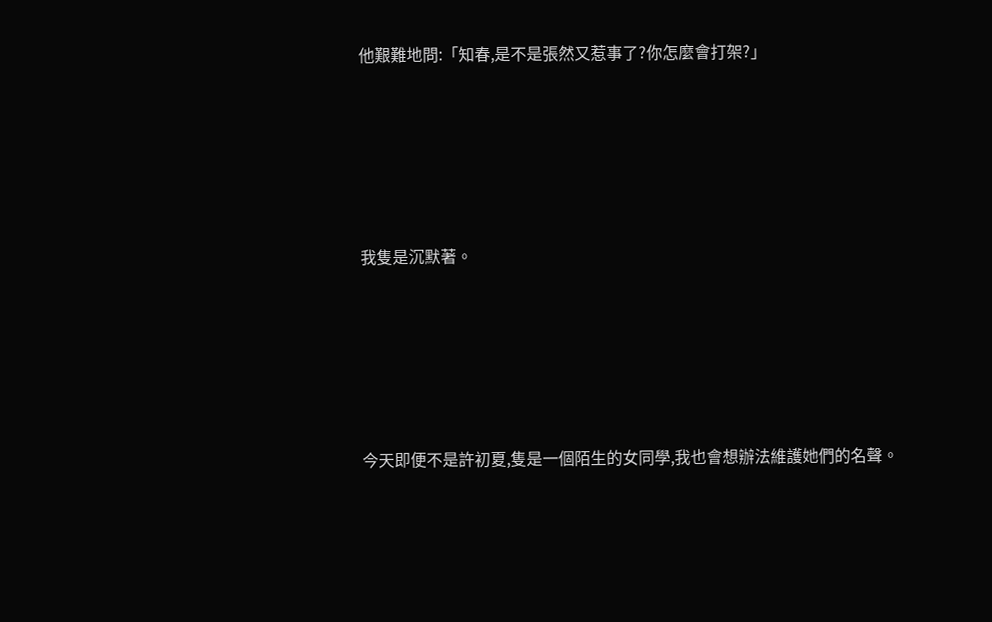他艱難地問:「知春,是不是張然又惹事了?你怎麼會打架?」





我隻是沉默著。





今天即便不是許初夏,隻是一個陌生的女同學,我也會想辦法維護她們的名聲。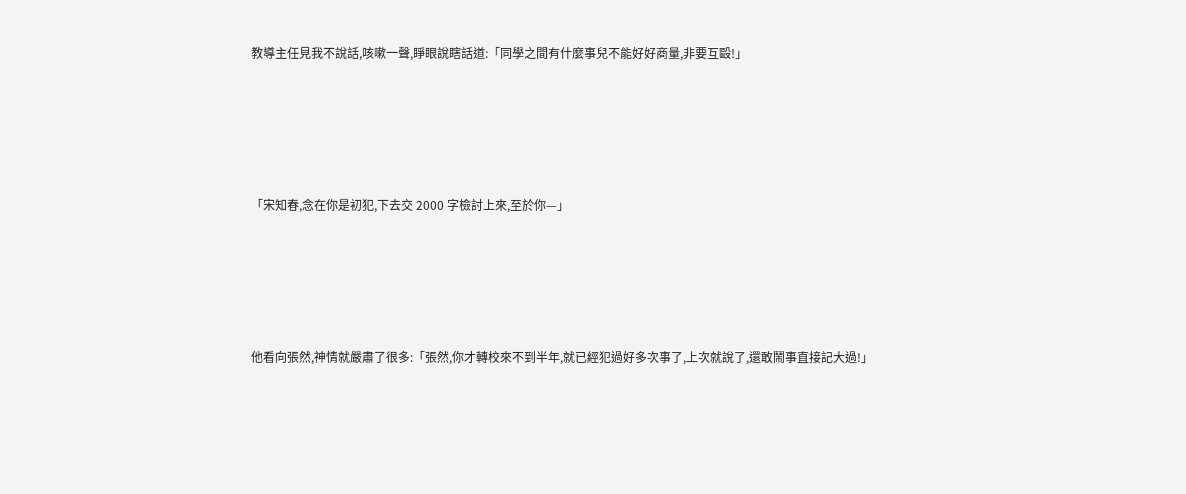教導主任見我不說話,咳嗽一聲,睜眼說瞎話道:「同學之間有什麼事兒不能好好商量,非要互毆!」





「宋知春,念在你是初犯,下去交 2000 字檢討上來,至於你—」





他看向張然,神情就嚴肅了很多:「張然,你才轉校來不到半年,就已經犯過好多次事了,上次就說了,還敢鬧事直接記大過!」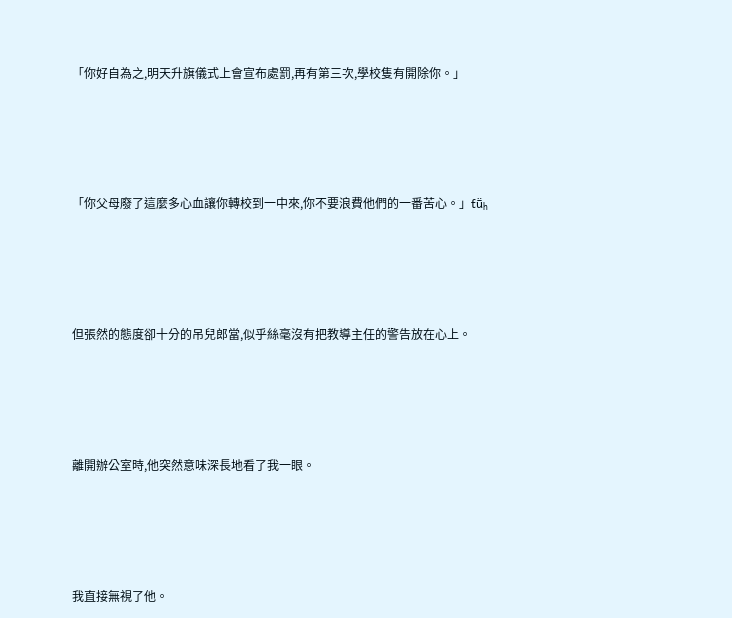「你好自為之,明天升旗儀式上會宣布處罰,再有第三次,學校隻有開除你。」





「你父母廢了這麼多心血讓你轉校到一中來,你不要浪費他們的一番苦心。」ƭṻₕ





但張然的態度卻十分的吊兒郎當,似乎絲毫沒有把教導主任的警告放在心上。





離開辦公室時,他突然意味深長地看了我一眼。





我直接無視了他。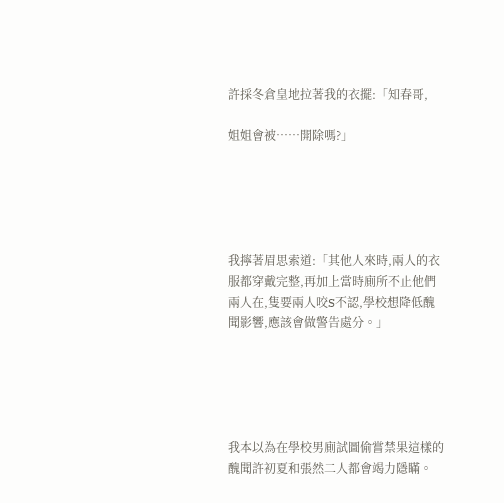許採冬倉皇地拉著我的衣擺:「知春哥,

姐姐會被……開除嗎?」





我擰著眉思索道:「其他人來時,兩人的衣服都穿戴完整,再加上當時廁所不止他們兩人在,隻要兩人咬S不認,學校想降低醜聞影響,應該會做警告處分。」





我本以為在學校男廁試圖偷嘗禁果這樣的醜聞許初夏和張然二人都會竭力隱瞞。